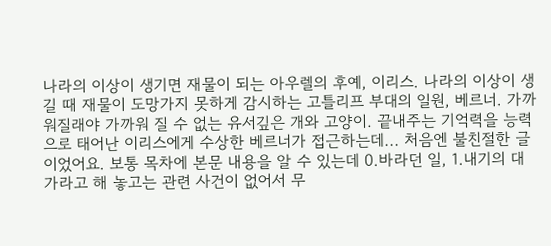나라의 이상이 생기면 재물이 되는 아우렐의 후예, 이리스. 나라의 이상이 생길 때 재물이 도망가지 못하게 감시하는 고틀리프 부대의 일원, 베르너. 가까워질래야 가까워 질 수 없는 유서깊은 개와 고양이. 끝내주는 기억력을 능력으로 태어난 이리스에게 수상한 베르너가 접근하는데... 처음엔 불친절한 글이었어요. 보통 목차에 본문 내용을 알 수 있는데 0.바라던 일, 1.내기의 대가라고 해 놓고는 관련 사건이 없어서 무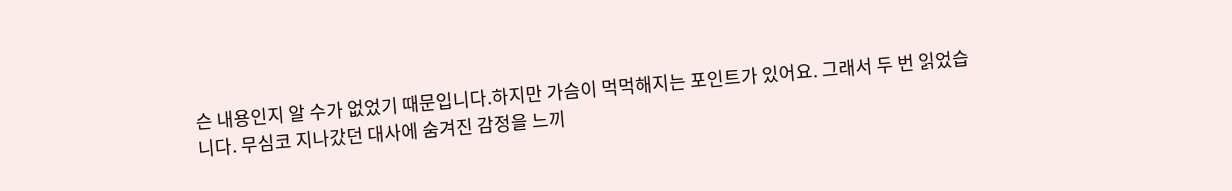슨 내용인지 알 수가 없었기 때문입니다.하지만 가슴이 먹먹해지는 포인트가 있어요. 그래서 두 번 읽었습니다. 무심코 지나갔던 대사에 숨겨진 감정을 느끼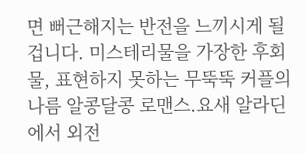면 뻐근해지는 반전을 느끼시게 될 겁니다. 미스테리물을 가장한 후회물, 표현하지 못하는 무뚝뚝 커플의 나름 알콩달콩 로맨스.요새 알라딘에서 외전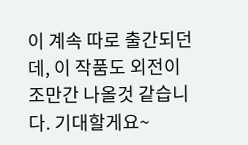이 계속 따로 출간되던데, 이 작품도 외전이 조만간 나올것 같습니다. 기대할게요~